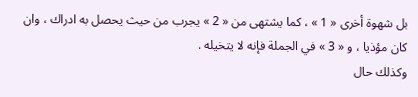بل شهوة أخرى « 1 » ، كما يشتهى من « 2 » يجرب من حيث يحصل به ادراك ، وان كان مؤذيا ، و « 3 » في الجملة فإنه لا يتخيله .
وكذلك حال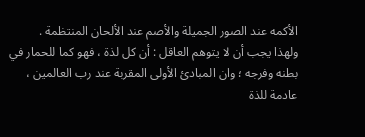الأكمه عند الصور الجميلة والأصم عند الألحان المنتظمة .
ولهذا يجب أن لا يتوهم العاقل : أن كل لذة ، فهو كما للحمار في بطنه وفرجه ؛ وان المبادئ الأولى المقربة عند رب العالمين ، عادمة للذة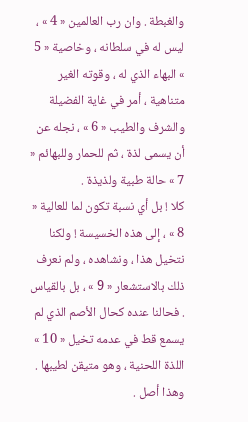والغبطة . وان رب العالمين « 4 » ، ليس له في سلطانه ، وخاصية « 5 » البهاء الذي له ، وقوته الغير متناهية ، أمر في غاية الفضيلة والشرف والطيب « 6 » ، نجله عن أن يسمى لذة ، ثم للحمار وللبهائم « 7 » حالة طبية ولذيذة .
كلا ! بل أي نسبة تكون لما للعالية « 8 » ، إلى هذه الخسيسة ! ولكنا نتخيل هذا ، ونشاهده ، ولم نعرف ذلك بالاستشعار « 9 » ، بل بالقياس . فحالنا عنده كحال الأصم الذي لم يسمع قط في عدمه تخيل « 10 » اللذة اللحنية ، وهو متيقن لطيبها .
وهذا أصل .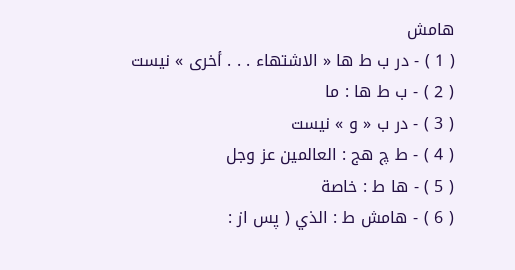هامش
( 1 ) - در ب ط ها « الاشتهاء . . . أخرى » نيست
( 2 ) - ب ط ها : ما
( 3 ) - در ب « و » نيست
( 4 ) - ط چ هج : العالمين عز وجل
( 5 ) - ها ط : خاصة
( 6 ) - هامش ط : الذي ( پس از :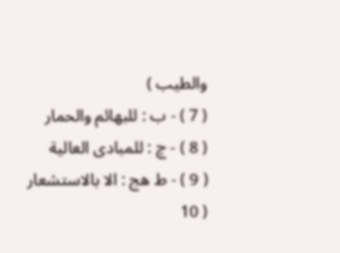والطيب )
( 7 ) - ب : للبهائم والحمار
( 8 ) - چ : للمبادى العالية
( 9 ) - ط هج : الا بالاستشعار
( 10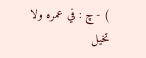) - چ : في عمره ولا تخيل